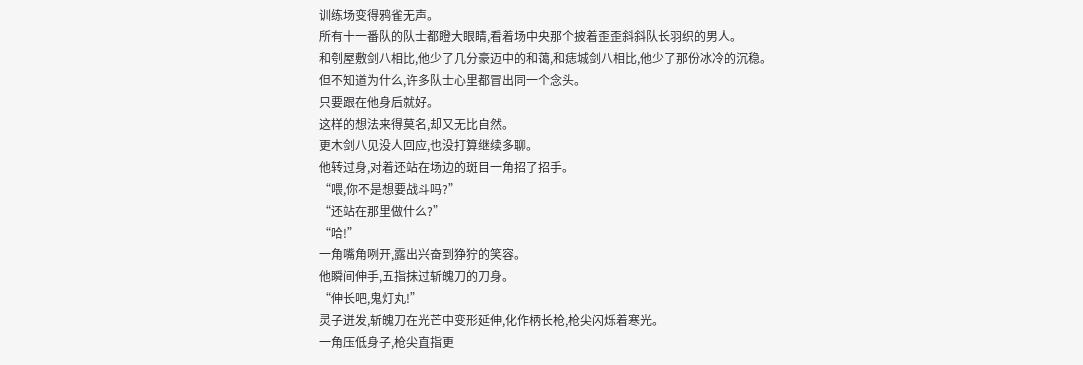训练场变得鸦雀无声。
所有十一番队的队士都瞪大眼睛,看着场中央那个披着歪歪斜斜队长羽织的男人。
和刳屋敷剑八相比,他少了几分豪迈中的和蔼,和痣城剑八相比,他少了那份冰冷的沉稳。
但不知道为什么,许多队士心里都冒出同一个念头。
只要跟在他身后就好。
这样的想法来得莫名,却又无比自然。
更木剑八见没人回应,也没打算继续多聊。
他转过身,对着还站在场边的斑目一角招了招手。
“喂,你不是想要战斗吗?”
“还站在那里做什么?”
“哈!”
一角嘴角咧开,露出兴奋到狰狞的笑容。
他瞬间伸手,五指抹过斩魄刀的刀身。
“伸长吧,鬼灯丸!”
灵子迸发,斩魄刀在光芒中变形延伸,化作柄长枪,枪尖闪烁着寒光。
一角压低身子,枪尖直指更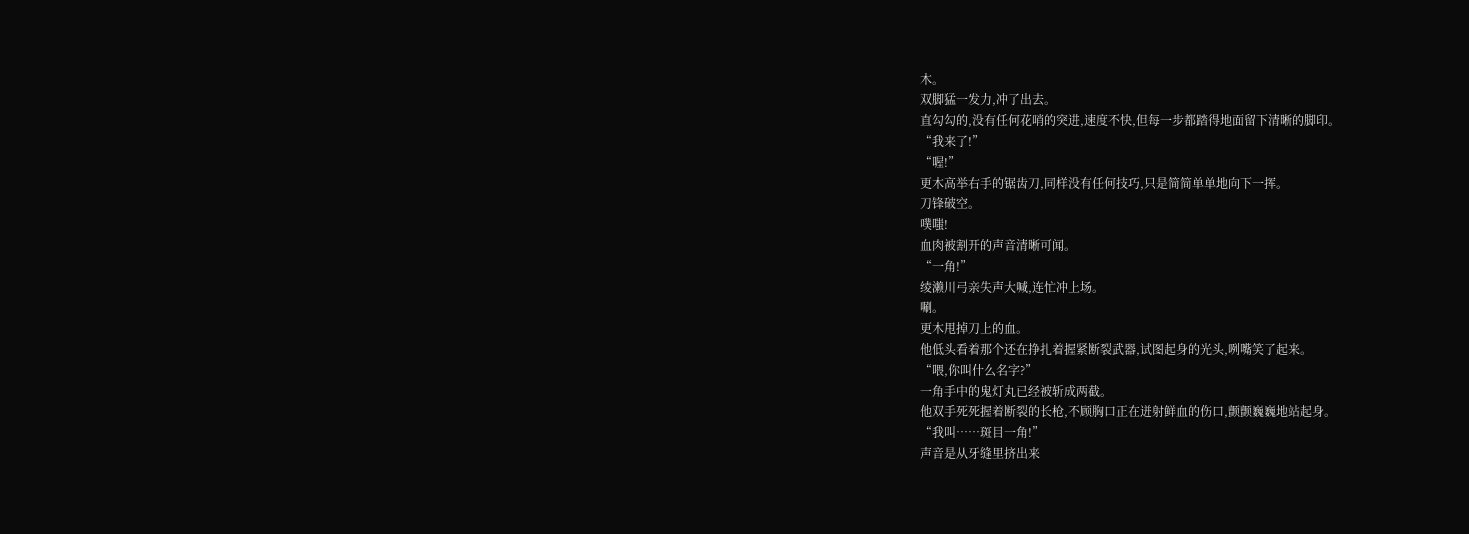木。
双脚猛一发力,冲了出去。
直勾勾的,没有任何花哨的突进,速度不快,但每一步都踏得地面留下清晰的脚印。
“我来了!”
“喔!”
更木高举右手的锯齿刀,同样没有任何技巧,只是简简单单地向下一挥。
刀锋破空。
噗嗤!
血肉被割开的声音清晰可闻。
“一角!”
绫濑川弓亲失声大喊,连忙冲上场。
唰。
更木甩掉刀上的血。
他低头看着那个还在挣扎着握紧断裂武器,试图起身的光头,咧嘴笑了起来。
“喂,你叫什么名字?”
一角手中的鬼灯丸已经被斩成两截。
他双手死死握着断裂的长枪,不顾胸口正在迸射鲜血的伤口,颤颤巍巍地站起身。
“我叫……斑目一角!”
声音是从牙缝里挤出来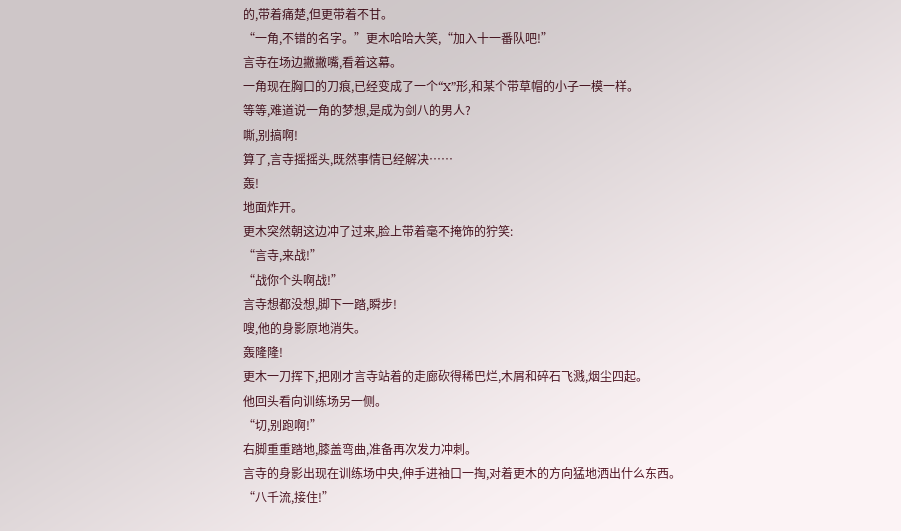的,带着痛楚,但更带着不甘。
“一角,不错的名字。”更木哈哈大笑,“加入十一番队吧!”
言寺在场边撇撇嘴,看着这幕。
一角现在胸口的刀痕,已经变成了一个“X”形,和某个带草帽的小子一模一样。
等等,难道说一角的梦想,是成为剑八的男人?
嘶,别搞啊!
算了,言寺摇摇头,既然事情已经解决……
轰!
地面炸开。
更木突然朝这边冲了过来,脸上带着毫不掩饰的狞笑:
“言寺,来战!”
“战你个头啊战!”
言寺想都没想,脚下一踏,瞬步!
嗖,他的身影原地消失。
轰隆隆!
更木一刀挥下,把刚才言寺站着的走廊砍得稀巴烂,木屑和碎石飞溅,烟尘四起。
他回头看向训练场另一侧。
“切,别跑啊!”
右脚重重踏地,膝盖弯曲,准备再次发力冲刺。
言寺的身影出现在训练场中央,伸手进袖口一掏,对着更木的方向猛地洒出什么东西。
“八千流,接住!”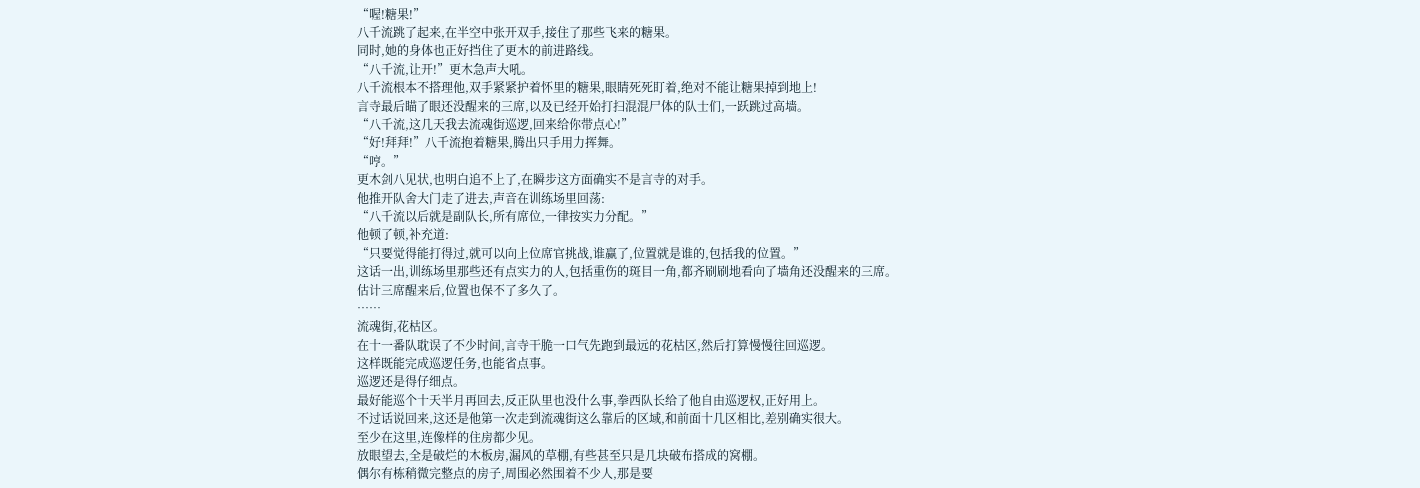“喔!糖果!”
八千流跳了起来,在半空中张开双手,接住了那些飞来的糖果。
同时,她的身体也正好挡住了更木的前进路线。
“八千流,让开!”更木急声大吼。
八千流根本不搭理他,双手紧紧护着怀里的糖果,眼睛死死盯着,绝对不能让糖果掉到地上!
言寺最后瞄了眼还没醒来的三席,以及已经开始打扫混混尸体的队士们,一跃跳过高墙。
“八千流,这几天我去流魂街巡逻,回来给你带点心!”
“好!拜拜!”八千流抱着糖果,腾出只手用力挥舞。
“哼。”
更木剑八见状,也明白追不上了,在瞬步这方面确实不是言寺的对手。
他推开队舍大门走了进去,声音在训练场里回荡:
“八千流以后就是副队长,所有席位,一律按实力分配。”
他顿了顿,补充道:
“只要觉得能打得过,就可以向上位席官挑战,谁赢了,位置就是谁的,包括我的位置。”
这话一出,训练场里那些还有点实力的人,包括重伤的斑目一角,都齐刷刷地看向了墙角还没醒来的三席。
估计三席醒来后,位置也保不了多久了。
……
流魂街,花枯区。
在十一番队耽误了不少时间,言寺干脆一口气先跑到最远的花枯区,然后打算慢慢往回巡逻。
这样既能完成巡逻任务,也能省点事。
巡逻还是得仔细点。
最好能巡个十天半月再回去,反正队里也没什么事,拳西队长给了他自由巡逻权,正好用上。
不过话说回来,这还是他第一次走到流魂街这么靠后的区域,和前面十几区相比,差别确实很大。
至少在这里,连像样的住房都少见。
放眼望去,全是破烂的木板房,漏风的草棚,有些甚至只是几块破布搭成的窝棚。
偶尔有栋稍微完整点的房子,周围必然围着不少人,那是要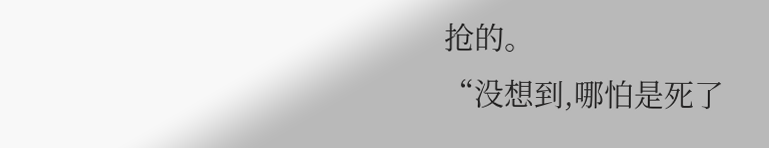抢的。
“没想到,哪怕是死了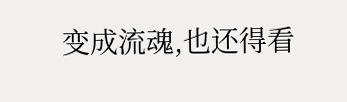变成流魂,也还得看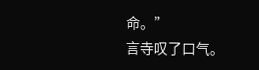命。”
言寺叹了口气。